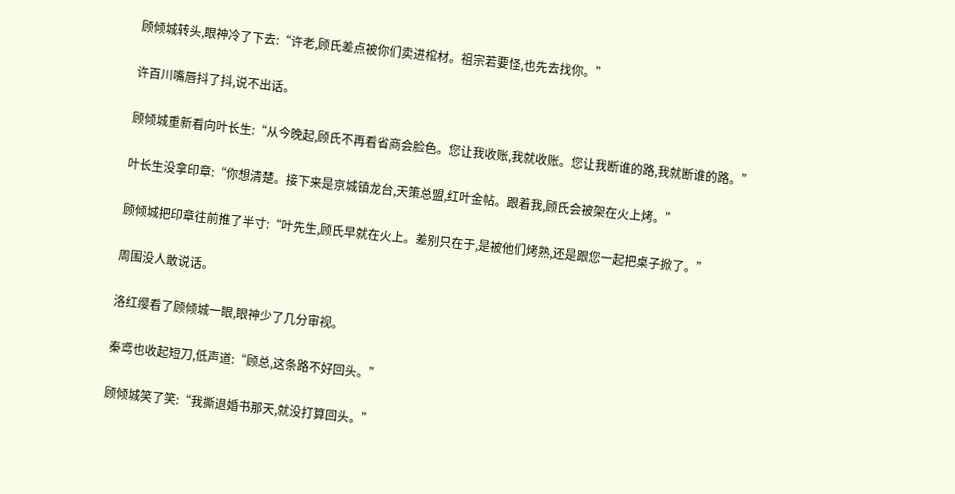顾倾城转头,眼神冷了下去:“许老,顾氏差点被你们卖进棺材。祖宗若要怪,也先去找你。”

许百川嘴唇抖了抖,说不出话。

顾倾城重新看向叶长生:“从今晚起,顾氏不再看省商会脸色。您让我收账,我就收账。您让我断谁的路,我就断谁的路。”

叶长生没拿印章:“你想清楚。接下来是京城镇龙台,天策总盟,红叶金帖。跟着我,顾氏会被架在火上烤。”

顾倾城把印章往前推了半寸:“叶先生,顾氏早就在火上。差别只在于,是被他们烤熟,还是跟您一起把桌子掀了。”

周围没人敢说话。

洛红缨看了顾倾城一眼,眼神少了几分审视。

秦鸢也收起短刀,低声道:“顾总,这条路不好回头。”

顾倾城笑了笑:“我撕退婚书那天,就没打算回头。”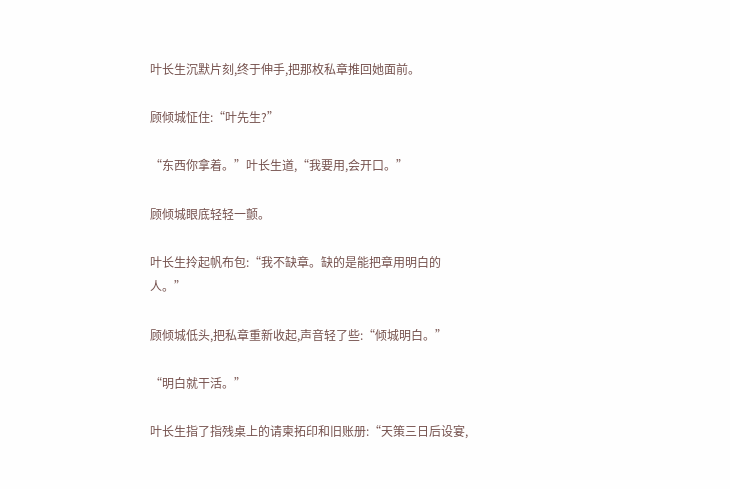叶长生沉默片刻,终于伸手,把那枚私章推回她面前。

顾倾城怔住:“叶先生?”

“东西你拿着。”叶长生道,“我要用,会开口。”

顾倾城眼底轻轻一颤。

叶长生拎起帆布包:“我不缺章。缺的是能把章用明白的人。”

顾倾城低头,把私章重新收起,声音轻了些:“倾城明白。”

“明白就干活。”

叶长生指了指残桌上的请柬拓印和旧账册:“天策三日后设宴,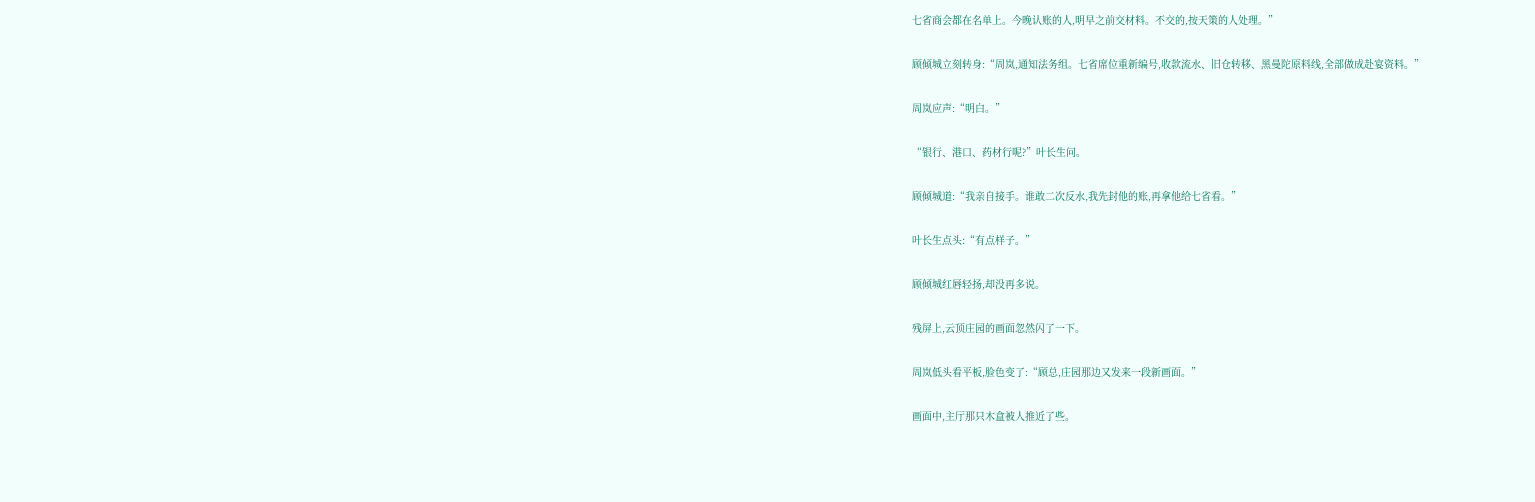七省商会都在名单上。今晚认账的人,明早之前交材料。不交的,按天策的人处理。”

顾倾城立刻转身:“周岚,通知法务组。七省席位重新编号,收款流水、旧仓转移、黑曼陀原料线,全部做成赴宴资料。”

周岚应声:“明白。”

“银行、港口、药材行呢?”叶长生问。

顾倾城道:“我亲自接手。谁敢二次反水,我先封他的账,再拿他给七省看。”

叶长生点头:“有点样子。”

顾倾城红唇轻扬,却没再多说。

残屏上,云顶庄园的画面忽然闪了一下。

周岚低头看平板,脸色变了:“顾总,庄园那边又发来一段新画面。”

画面中,主厅那只木盒被人推近了些。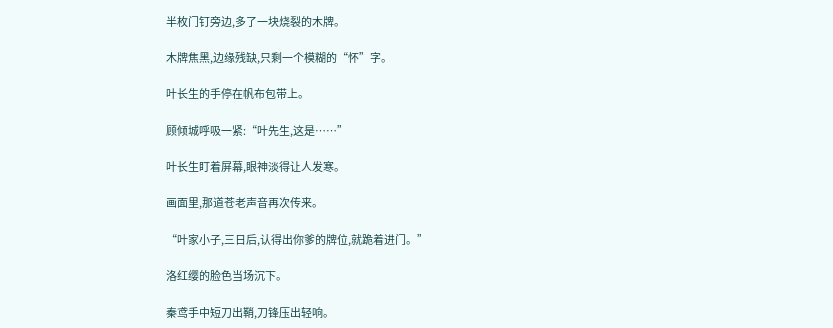半枚门钉旁边,多了一块烧裂的木牌。

木牌焦黑,边缘残缺,只剩一个模糊的“怀”字。

叶长生的手停在帆布包带上。

顾倾城呼吸一紧:“叶先生,这是……”

叶长生盯着屏幕,眼神淡得让人发寒。

画面里,那道苍老声音再次传来。

“叶家小子,三日后,认得出你爹的牌位,就跪着进门。”

洛红缨的脸色当场沉下。

秦鸢手中短刀出鞘,刀锋压出轻响。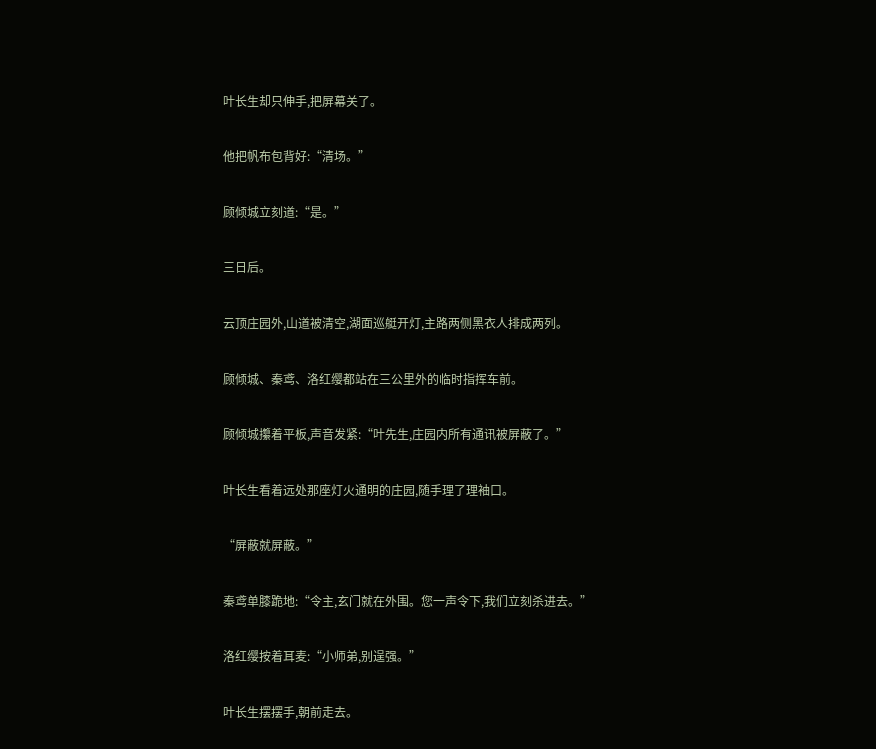叶长生却只伸手,把屏幕关了。

他把帆布包背好:“清场。”

顾倾城立刻道:“是。”

三日后。

云顶庄园外,山道被清空,湖面巡艇开灯,主路两侧黑衣人排成两列。

顾倾城、秦鸢、洛红缨都站在三公里外的临时指挥车前。

顾倾城攥着平板,声音发紧:“叶先生,庄园内所有通讯被屏蔽了。”

叶长生看着远处那座灯火通明的庄园,随手理了理袖口。

“屏蔽就屏蔽。”

秦鸢单膝跪地:“令主,玄门就在外围。您一声令下,我们立刻杀进去。”

洛红缨按着耳麦:“小师弟,别逞强。”

叶长生摆摆手,朝前走去。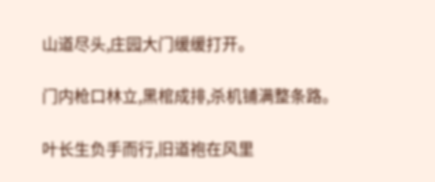山道尽头,庄园大门缓缓打开。

门内枪口林立,黑棺成排,杀机铺满整条路。

叶长生负手而行,旧道袍在风里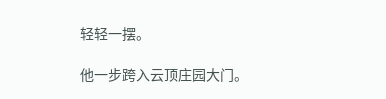轻轻一摆。

他一步跨入云顶庄园大门。